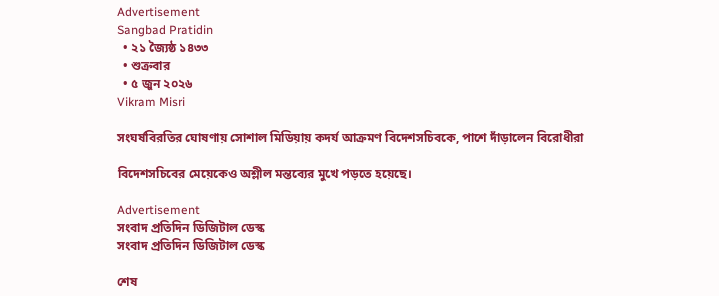Advertisement
Sangbad Pratidin
  • ২১ জ্যৈষ্ঠ ১৪৩৩
  • শুক্রবার
  • ৫ জুন ২০২৬
Vikram Misri

সংঘর্ষবিরতির ঘোষণায় সোশাল মিডিয়ায় কদর্য আক্রমণ বিদেশসচিবকে, পাশে দাঁড়ালেন বিরোধীরা

বিদেশসচিবের মেয়েকেও অশ্লীল মন্তব্যের মুখে পড়তে হয়েছে।

Advertisement
সংবাদ প্রতিদিন ডিজিটাল ডেস্ক
সংবাদ প্রতিদিন ডিজিটাল ডেস্ক

শেষ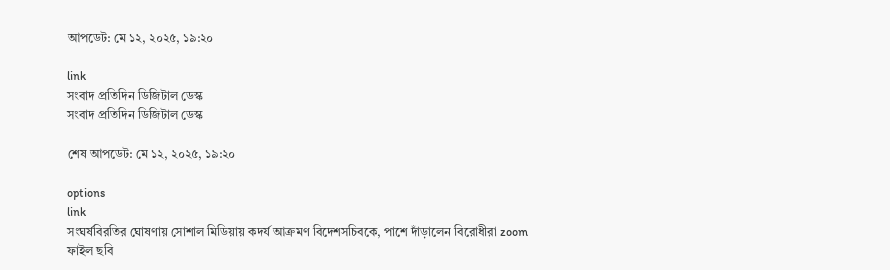আপডেট: মে ১২, ২০২৫, ১৯:২০

link
সংবাদ প্রতিদিন ডিজিটাল ডেস্ক
সংবাদ প্রতিদিন ডিজিটাল ডেস্ক

শেষ আপডেট: মে ১২, ২০২৫, ১৯:২০

options
link
সংঘর্ষবিরতির ঘোষণায় সোশাল মিডিয়ায় কদর্য আক্রমণ বিদেশসচিবকে, পাশে দাঁড়ালেন বিরোধীরা zoom
ফাইল ছবি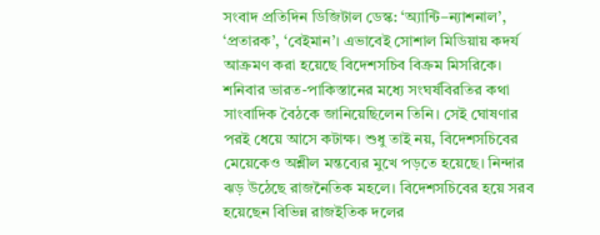সংবাদ প্রতিদিন ডিজিটাল ডেস্ক: ‘অ্যান্টি–ন্যাশনাল’, ‘প্রতারক’, ‘বেইমান’। এভাবেই সোশাল মিডিয়ায় কদর্য আক্রমণ করা হয়েছে বিদেশসচিব বিক্রম মিসরিকে। শনিবার ভারত-পাকিস্তানের মধ্যে সংঘর্ষবিরতির কথা সাংবাদিক বৈঠকে জানিয়েছিলেন তিনি। সেই ঘোষণার পরই ধেয়ে আসে কটাক্ষ। শুধু তাই নয়, বিদেশসচিবের মেয়েকেও অশ্লীল মন্তব্যের মুখে পড়তে হয়েছে। নিন্দার ঝড় উঠেছে রাজনৈতিক মহলে। বিদেশসচিবের হয়ে সরব হয়েছেন বিভিন্ন রাজইতিক দলের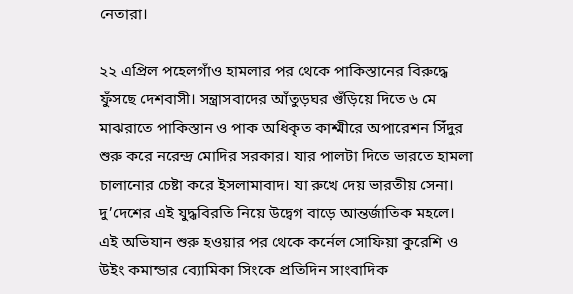নেতারা।

২২ এপ্রিল পহেলগাঁও হামলার পর থেকে পাকিস্তানের বিরুদ্ধে ফুঁসছে দেশবাসী। সন্ত্রাসবাদের আঁতুড়ঘর গুঁড়িয়ে দিতে ৬ মে মাঝরাতে পাকিস্তান ও পাক অধিকৃত কাশ্মীরে অপারেশন সিঁদুর শুরু করে নরেন্দ্র মোদির সরকার। যার পালটা দিতে ভারতে হামলা চালানোর চেষ্টা করে ইসলামাবাদ। যা রুখে দেয় ভারতীয় সেনা। দু’দেশের এই যুদ্ধবিরতি নিয়ে উদ্বেগ বাড়ে আন্তর্জাতিক মহলে। এই অভিযান শুরু হওয়ার পর থেকে কর্নেল সোফিয়া কুরেশি ও উইং কমান্ডার ব্যোমিকা সিংকে প্রতিদিন সাংবাদিক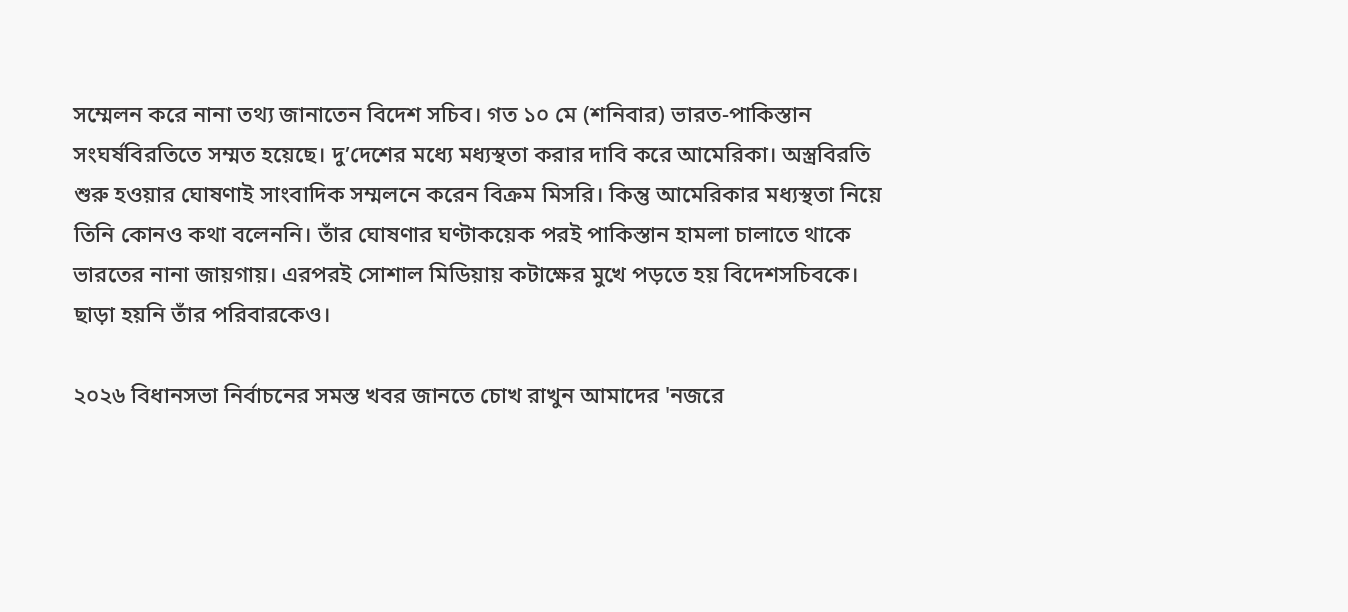সম্মেলন করে নানা তথ্য জানাতেন বিদেশ সচিব। গত ১০ মে (শনিবার) ভারত-পাকিস্তান সংঘর্ষবিরতিতে সম্মত হয়েছে। দু’দেশের মধ্যে মধ্যস্থতা করার দাবি করে আমেরিকা। অস্ত্রবিরতি শুরু হওয়ার ঘোষণাই সাংবাদিক সম্মলনে করেন বিক্রম মিসরি। কিন্তু আমেরিকার মধ্যস্থতা নিয়ে তিনি কোনও কথা বলেননি। তাঁর ঘোষণার ঘণ্টাকয়েক পরই পাকিস্তান হামলা চালাতে থাকে ভারতের নানা জায়গায়। এরপরই সোশাল মিডিয়ায় কটাক্ষের মুখে পড়তে হয় বিদেশসচিবকে। ছাড়া হয়নি তাঁর পরিবারকেও।

২০২৬ বিধানসভা নির্বাচনের সমস্ত খবর জানতে চোখ রাখুন আমাদের 'নজরে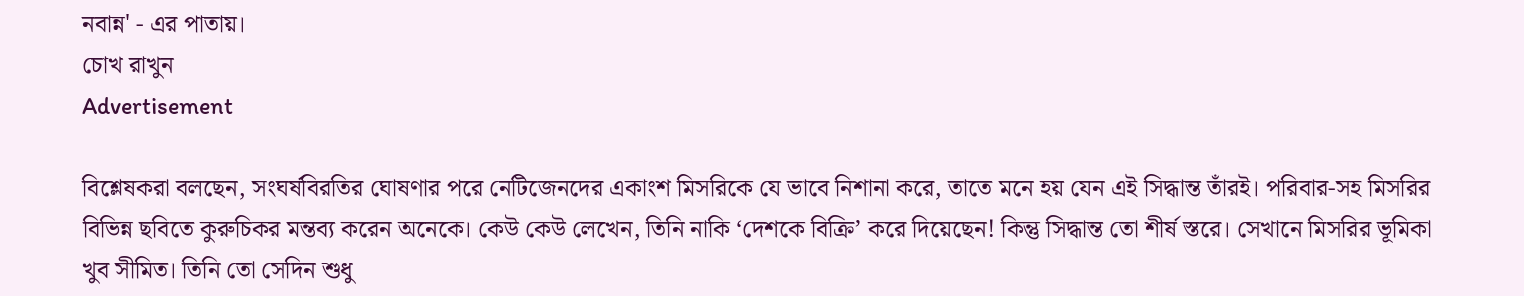নবান্ন' - এর পাতায়।
চোখ রাখুন
Advertisement

বিশ্লেষকরা বলছেন, সংঘর্ষবিরতির ঘোষণার পরে নেটিজেনদের একাংশ মিসরিকে যে ভাবে নিশানা করে, তাতে মনে হয় যেন এই সিদ্ধান্ত তাঁরই। পরিবার-সহ মিসরির বিভিন্ন ছবিতে কুরুচিকর মন্তব্য করেন অনেকে। কেউ কেউ লেখেন, তিনি নাকি ‘দেশকে বিক্রি’ করে দিয়েছেন! কিন্তু সিদ্ধান্ত তো শীর্ষ স্তরে। সেখানে মিসরির ভূমিকা খুব সীমিত। তিনি তো সেদিন শুধু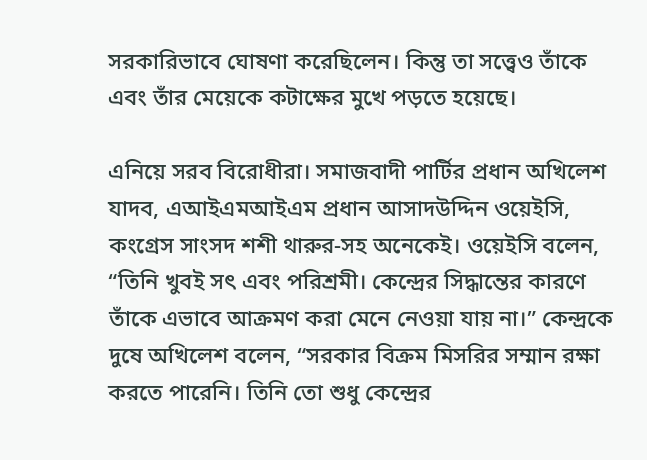সরকারিভাবে ঘোষণা করেছিলেন। কিন্তু তা সত্ত্বেও তাঁকে এবং তাঁর মেয়েকে কটাক্ষের মুখে পড়তে হয়েছে।

এনিয়ে সরব বিরোধীরা। সমাজবাদী পার্টির প্রধান অখিলেশ যাদব, এআইএমআইএম প্রধান আসাদউদ্দিন ওয়েইসি, কংগ্রেস সাংসদ শশী থারুর-সহ অনেকেই। ওয়েইসি বলেন, “তিনি খুবই সৎ এবং পরিশ্রমী। কেন্দ্রের সিদ্ধান্তের কারণে তাঁকে এভাবে আক্রমণ করা মেনে নেওয়া যায় না।” কেন্দ্রকে দুষে অখিলেশ বলেন, “সরকার বিক্রম মিসরির সম্মান রক্ষা করতে পারেনি। তিনি তো শুধু কেন্দ্রের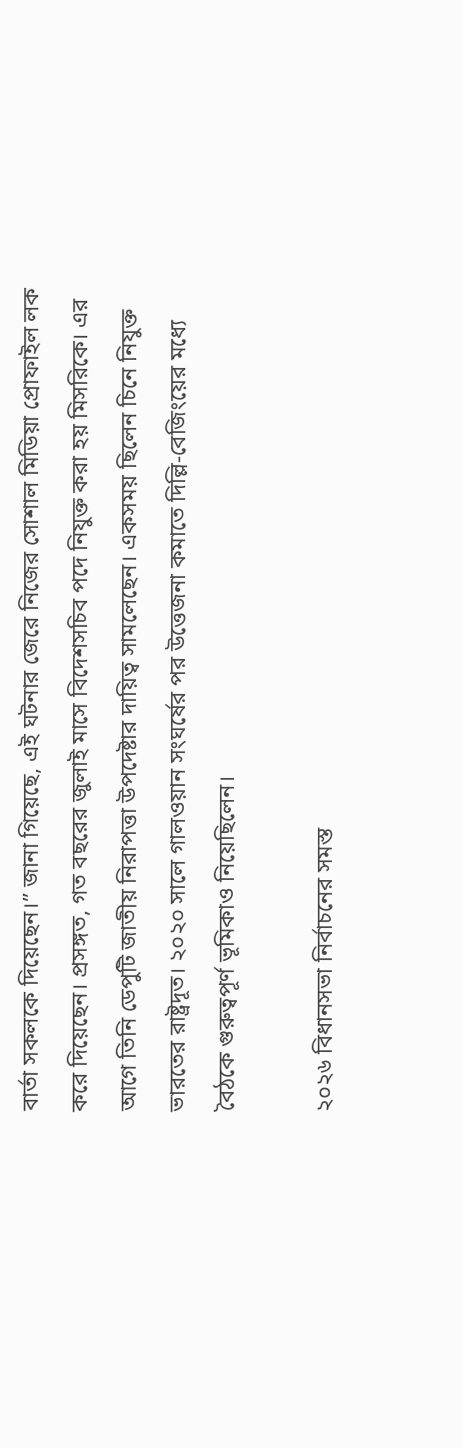বার্তা সকলকে দিয়েছেন।” জানা গিয়েছে, এই ঘটনার জেরে নিজের সোশাল মিডিয়া প্রোফাইল লক করে দিয়েছেন। প্রসঙ্গত, গত বছরের জুলাই মাসে বিদেশসচিব পদে নিযুক্ত করা হয় মিসরিকে। এর আগে তিনি ডেপুটি জাতীয় নিরাপত্তা উপদেষ্টার দায়িত্ব সামলেছেন। একসময় ছিলেন চিনে নিযুক্ত ভারতের রাষ্ট্রদূত। ২০২০ সালে গালওয়ান সংঘর্ষের পর উত্তেজনা কমাতে দিল্লি-বেজিংয়ের মধ্যে বৈঠকে গুরুত্বপূর্ণ ভূমিকাও নিয়েছিলেন।

২০২৬ বিধানসভা নির্বাচনের সমস্ত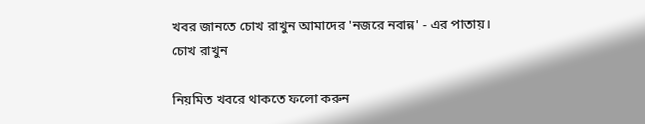খবর জানতে চোখ রাখুন আমাদের 'নজরে নবান্ন' - এর পাতায়।
চোখ রাখুন

নিয়মিত খবরে থাকতে ফলো করুন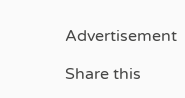Advertisement

Share this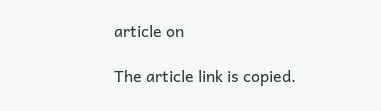article on

The article link is copied.